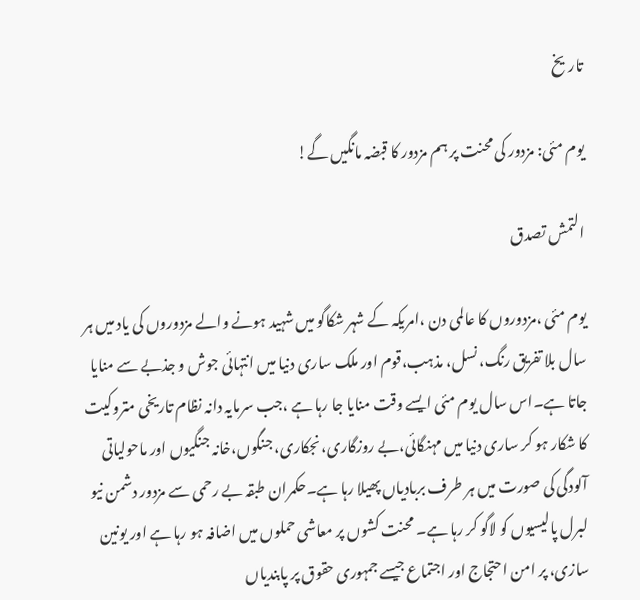تاریخ

یوم مئی: مزدور کی محنت پر ہم مزدور کا قبضہ مانگیں گے!

التمش تصدق

یوم مئی ،مزدوروں کا عالمی دن ،امریکہ کے شہر شکاگو میں شہید ہونے والے مزدوروں کی یاد میں ہر سال بلا تفریق رنگ، نسل، مذہب،قوم اور ملک ساری دنیا میں انتہائی جوش و جذبے سے منایا جاتا ہے۔اس سال یوم مئی ایسے وقت منایا جا رہا ہے ،جب سرمایہ دانہ نظام تاریخی متروکیت کا شکار ہو کر ساری دنیا میں مہنگائی،بے روزگاری، نجکاری، جنگوں،خانہ جنگیوں اور ماحولیاتی آلودگی کی صورت میں ہر طرف بربادیاں پھیلا رہا ہے۔حکمران طبقہ بے رحمی سے مزدور دشمن نیو لبرل پالیسیوں کو لاگو کر رہا ہے۔ محنت کشوں پر معاشی حملوں میں اضافہ ہو رہا ہے اور یونین سازی، پر امن احتجاج اور اجتماع جیسے جمہوری حقوق پر پابندیاں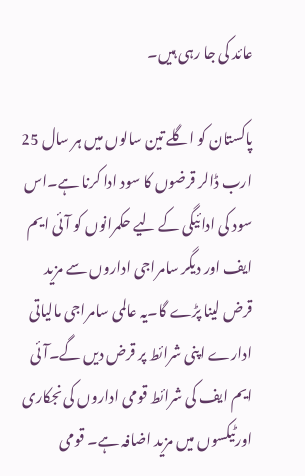عائد کی جا رہی ہیں۔

پاکستان کو اگلے تین سالوں میں ہر سال 25 ارب ڈالر قرضوں کا سود ادا کرنا ہے۔اس سود کی ادائیگی کے لیے حکمرانوں کو آئی ایم ایف اور دیگر سامراجی اداروں سے مزید قرض لینا پڑے گا۔یہ عالمی سامراجی مالیاتی ادارے اپنی شرائط پر قرض دیں گے۔آئی ایم ایف کی شرائط قومی اداروں کی نجکاری اورٹیکسوں میں مزید اضافہ ہے۔ قومی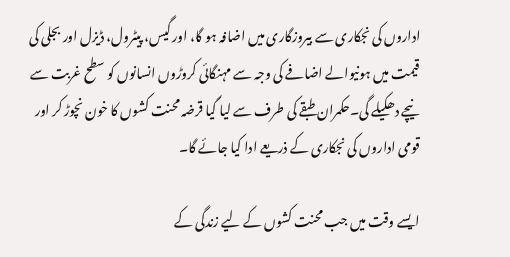اداروں کی نجکاری سے بیروزگاری میں اضافہ ہو گا، اور گیس، پیٹرول، ڈیزل اور بجلی کی قیمت میں ہونیوالے اضافے کی وجہ سے مہنگائی کروڑوں انسانوں کو سطح غربت سے نیچے دھکیلے گی۔حکمران طبقے کی طرف سے لیا گیا قرضہ محنت کشوں کا خون نچوڑ کر اور قومی اداروں کی نجکاری کے ذریعے ادا کیا جائے گا۔

ایسے وقت میں جب محنت کشوں کے لیے زندگی کے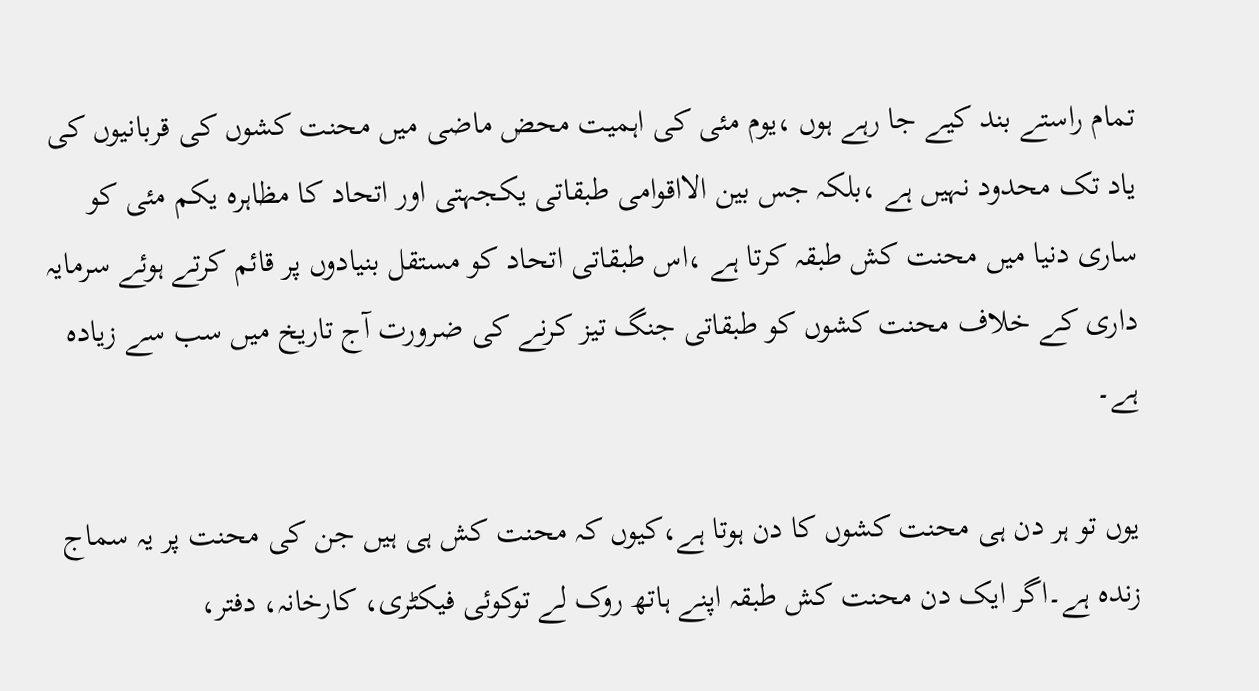تمام راستے بند کیے جا رہے ہوں ،یوم مئی کی اہمیت محض ماضی میں محنت کشوں کی قربانیوں کی یاد تک محدود نہیں ہے ،بلکہ جس بین الااقوامی طبقاتی یکجہتی اور اتحاد کا مظاہرہ یکم مئی کو ساری دنیا میں محنت کش طبقہ کرتا ہے ،اس طبقاتی اتحاد کو مستقل بنیادوں پر قائم کرتے ہوئے سرمایہ داری کے خلاف محنت کشوں کو طبقاتی جنگ تیز کرنے کی ضرورت آج تاریخ میں سب سے زیادہ ہے۔

یوں تو ہر دن ہی محنت کشوں کا دن ہوتا ہے،کیوں کہ محنت کش ہی ہیں جن کی محنت پر یہ سماج زندہ ہے۔اگر ایک دن محنت کش طبقہ اپنے ہاتھ روک لے توکوئی فیکٹری، کارخانہ، دفتر،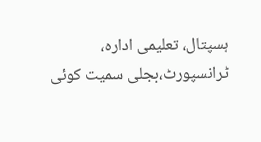ہسپتال، تعلیمی ادارہ، ٹرانسپورٹ،بجلی سمیت کوئی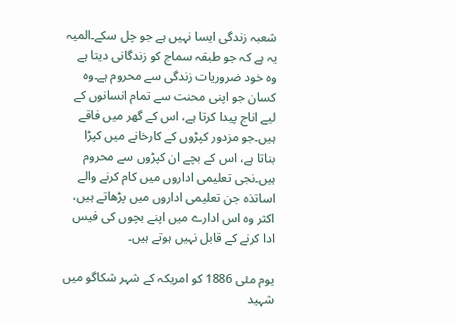شعبہ زندگی ایسا نہیں ہے جو چل سکے۔المیہ یہ ہے کہ جو طبقہ سماج کو زندگانی دیتا ہے وہ خود ضروریات زندگی سے محروم ہے۔وہ کسان جو اپنی محنت سے تمام انسانوں کے لیے اناج پیدا کرتا ہے، اس کے گھر میں فاقے ہیں۔جو مزدور کپڑوں کے کارخانے میں کپڑا بناتا ہے، اس کے بچے ان کپڑوں سے محروم ہیں۔نجی تعلیمی اداروں میں کام کرنے والے اساتذہ جن تعلیمی اداروں میں پڑھاتے ہیں، اکثر وہ اس ادارے میں اپنے بچوں کی فیس ادا کرنے کے قابل نہیں ہوتے ہیں۔

یوم مئی 1886 کو امریکہ کے شہر شکاگو میں شہید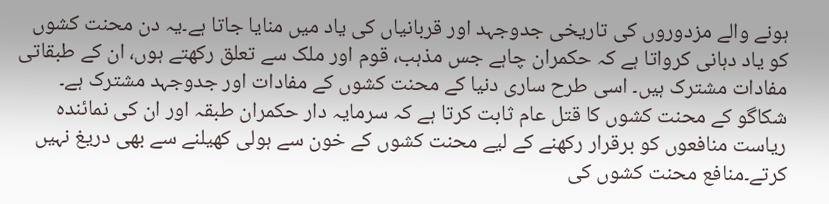ہونے والے مزدوروں کی تاریخی جدوجہد اور قربانیاں کی یاد میں منایا جاتا ہے۔یہ دن محنت کشوں کو یاد دہانی کرواتا ہے کہ حکمران چاہے جس مذہب، قوم اور ملک سے تعلق رکھتے ہوں، ان کے طبقاتی مفادات مشترک ہیں۔ اسی طرح ساری دنیا کے محنت کشوں کے مفادات اور جدوجہد مشترک ہے۔ شکاگو کے محنت کشوں کا قتل عام ثابت کرتا ہے کہ سرمایہ دار حکمران طبقہ اور ان کی نمائندہ ریاست منافعوں کو برقرار رکھنے کے لیے محنت کشوں کے خون سے ہولی کھیلنے سے بھی دریغ نہیں کرتے۔منافع محنت کشوں کی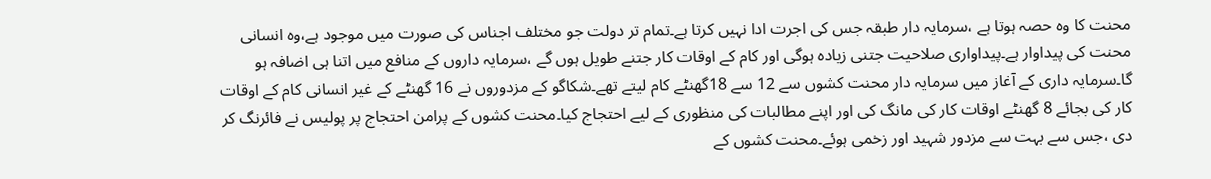محنت کا وہ حصہ ہوتا ہے ،سرمایہ دار طبقہ جس کی اجرت ادا نہیں کرتا ہے۔تمام تر دولت جو مختلف اجناس کی صورت میں موجود ہے،وہ انسانی محنت کی پیداوار ہے۔پیداواری صلاحیت جتنی زیادہ ہوگی اور کام کے اوقات کار جتنے طویل ہوں گے ،سرمایہ داروں کے منافع میں اتنا ہی اضافہ ہو گا۔سرمایہ داری کے آغاز میں سرمایہ دار محنت کشوں سے 12 سے 18گھنٹے کام لیتے تھے۔شکاگو کے مزدوروں نے 16 گھنٹے کے غیر انسانی کام کے اوقات کار کی بجائے 8 گھنٹے اوقات کار کی مانگ کی اور اپنے مطالبات کی منظوری کے لیے احتجاج کیا۔محنت کشوں کے پرامن احتجاج پر پولیس نے فائرنگ کر دی ،جس سے بہت سے مزدور شہید اور زخمی ہوئے۔محنت کشوں کے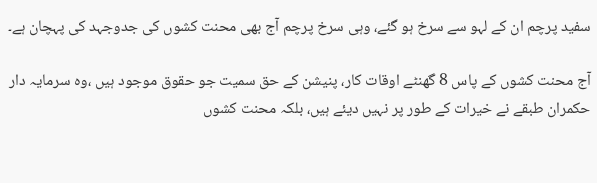سفید پرچم ان کے لہو سے سرخ ہو گئے، وہی سرخ پرچم آج بھی محنت کشوں کی جدوجہد کی پہچان ہے۔

آج محنت کشوں کے پاس 8 گھنٹے اوقات کار، پنیشن کے حق سمیت جو حقوق موجود ہیں ،وہ سرمایہ دار حکمران طبقے نے خیرات کے طور پر نہیں دیئے ہیں، بلکہ محنت کشوں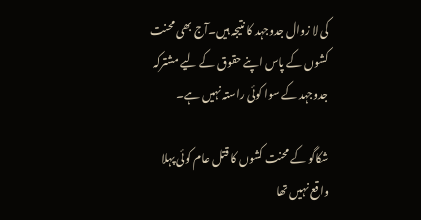کی لا زوال جدوجہد کا نتیجہ ہیں۔آج بھی محنت کشوں کے پاس اپنے حقوق کے لیے مشترکہ جدوجہد کے سوا کوئی راستہ نہیں ہے۔

شکاگو کے محنت کشوں کا قتل عام کوئی پہلا واقع نہیں تھا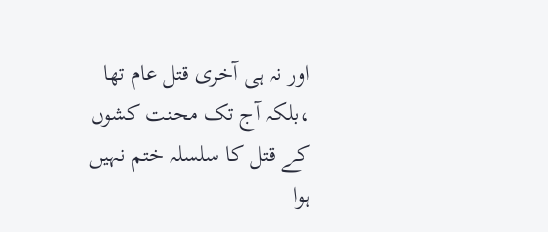اور نہ ہی آخری قتل عام تھا ،بلکہ آج تک محنت کشوں کے قتل کا سلسلہ ختم نہیں ہوا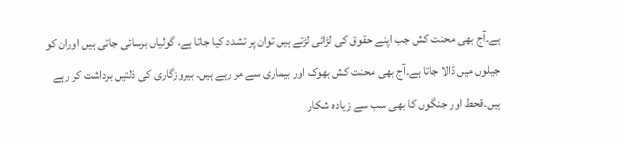ہے۔آج بھی محنت کش جب اپنے حقوق کی لڑائی لڑتے ہیں توان پر تشدد کیا جاتا ہے، گولیاں برسائی جاتی ہیں اوران کو جیلوں میں ڈالا جاتا ہے۔آج بھی محنت کش بھوک اور بیماری سے مر رہے ہیں۔ بیروزگاری کی ذلتیں برداشت کر رہے ہیں۔قحط اور جنگوں کا بھی سب سے زیادہ شکار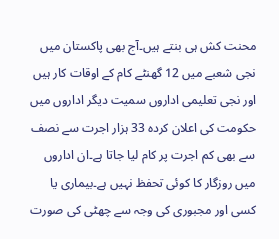محنت کش ہی بنتے ہیں۔آج بھی پاکستان میں نجی شعبے میں 12 گھنٹے کام کے اوقات کار ہیں اور نجی تعلیمی اداروں سمیت دیگر اداروں میں حکومت کی اعلان کردہ 33 ہزار اجرت سے نصف سے بھی کم اجرت پر کام لیا جاتا ہے۔ان اداروں میں روزگار کا کوئی تحفظ نہیں ہے۔بیماری یا کسی اور مجبوری کی وجہ سے چھٹی کی صورت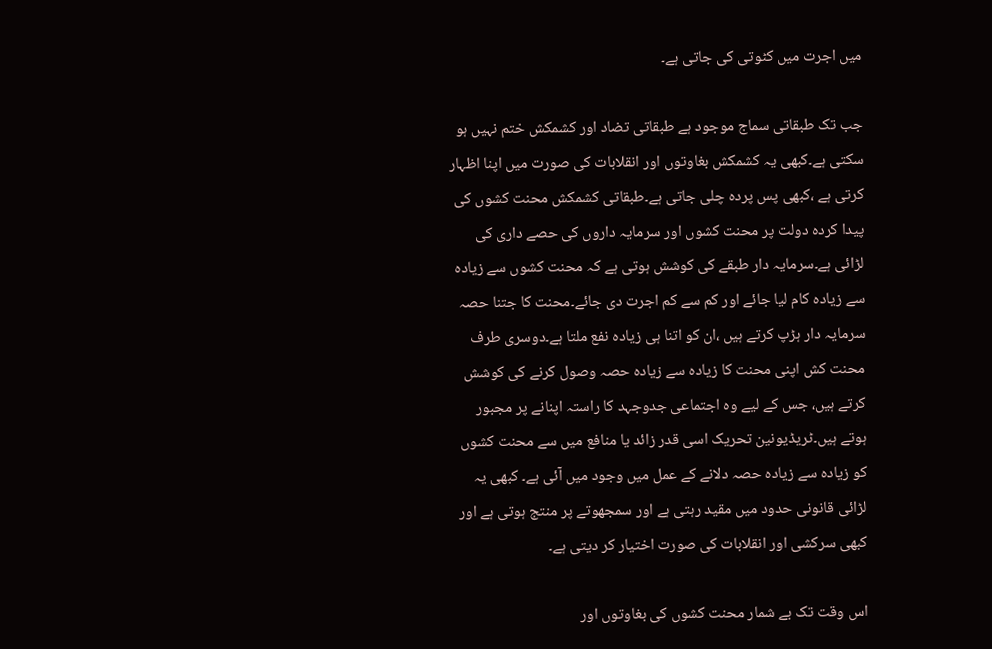میں اجرت میں کٹوتی کی جاتی ہے۔

جب تک طبقاتی سماج موجود ہے طبقاتی تضاد اور کشمکش ختم نہیں ہو سکتی ہے۔کبھی یہ کشمکش بغاوتوں اور انقلابات کی صورت میں اپنا اظہار کرتی ہے ،کبھی پس پردہ چلی جاتی ہے۔طبقاتی کشمکش محنت کشوں کی پیدا کردہ دولت پر محنت کشوں اور سرمایہ داروں کی حصے داری کی لڑائی ہے۔سرمایہ دار طبقے کی کوشش ہوتی ہے کہ محنت کشوں سے زیادہ سے زیادہ کام لیا جائے اور کم سے کم اجرت دی جائے۔محنت کا جتنا حصہ سرمایہ دار ہڑپ کرتے ہیں ،ان کو اتنا ہی زیادہ نفع ملتا ہے۔دوسری طرف محنت کش اپنی محنت کا زیادہ سے زیادہ حصہ وصول کرنے کی کوشش کرتے ہیں، جس کے لیے وہ اجتماعی جدوجہد کا راستہ اپنانے پر مجبور ہوتے ہیں۔ٹریڈیونین تحریک اسی قدر زائد یا منافع میں سے محنت کشوں کو زیادہ سے زیادہ حصہ دلانے کے عمل میں وجود میں آئی ہے۔ کبھی یہ لڑائی قانونی حدود میں مقید رہتی ہے اور سمجھوتے پر منتج ہوتی ہے اور کبھی سرکشی اور انقلابات کی صورت اختیار کر دیتی ہے۔

اس وقت تک بے شمار محنت کشوں کی بغاوتوں اور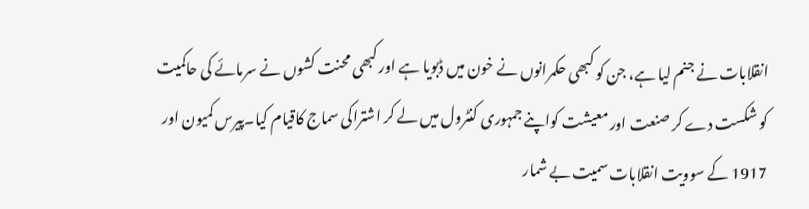انقلابات نے جنم لیا ہے، جن کو کبھی حکمرانوں نے خون میں ڈبویا ہے اور کبھی محنت کشوں نے سرمائے کی حاکمیت کو شکست دے کر صنعت اور معیشت کواپنے جمہوری کنٹرول میں لے کر اشتراکی سماج کاقیام کیا۔پیرس کمیون اور 1917 کے سوویت انقلابات سمیت بے شمار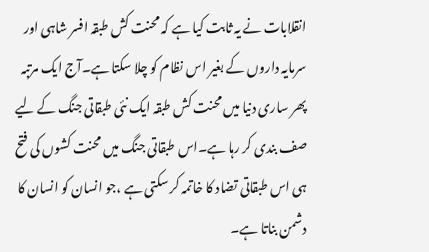انقلابات نے یہ ثابت کیا ہے کہ محنت کش طبقہ افسر شاہی اور سرمایہ داروں کے بغیر اس نظام کو چلا سکتا ہے۔آج ایک مرتبہ پھر ساری دنیا میں محنت کش طبقہ ایک نئی طبقاتی جنگ کے لیے صف بندی کر رہا ہے۔اس طبقاتی جنگ میں محنت کشوں کی فتح ہی اس طبقاتی تضاد کا خاتمہ کر سکتی ہے ،جو انسان کو انسان کا دشمن بناتا ہے۔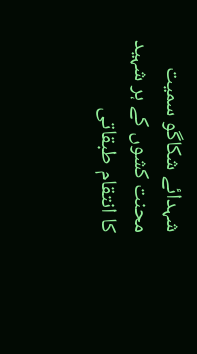شہدائے شکاگو سمیت محنت کشوں کے ہر شہید کا انتقام طبقاتی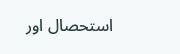استحصال اور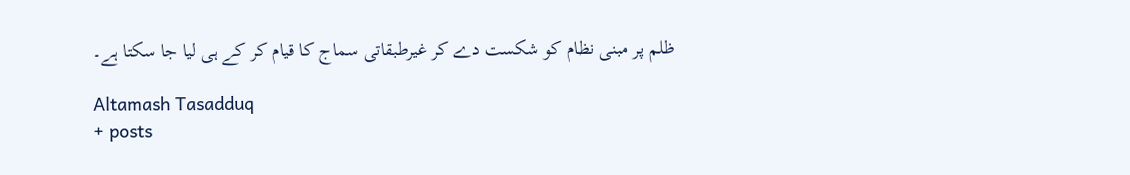ظلم پر مبنی نظام کو شکست دے کر غیرطبقاتی سماج کا قیام کر کے ہی لیا جا سکتا ہے۔

Altamash Tasadduq
+ posts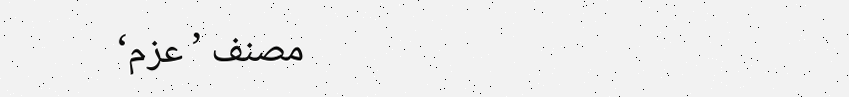مصنف ’عزم‘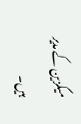میگزین کے مدیر ہیں۔